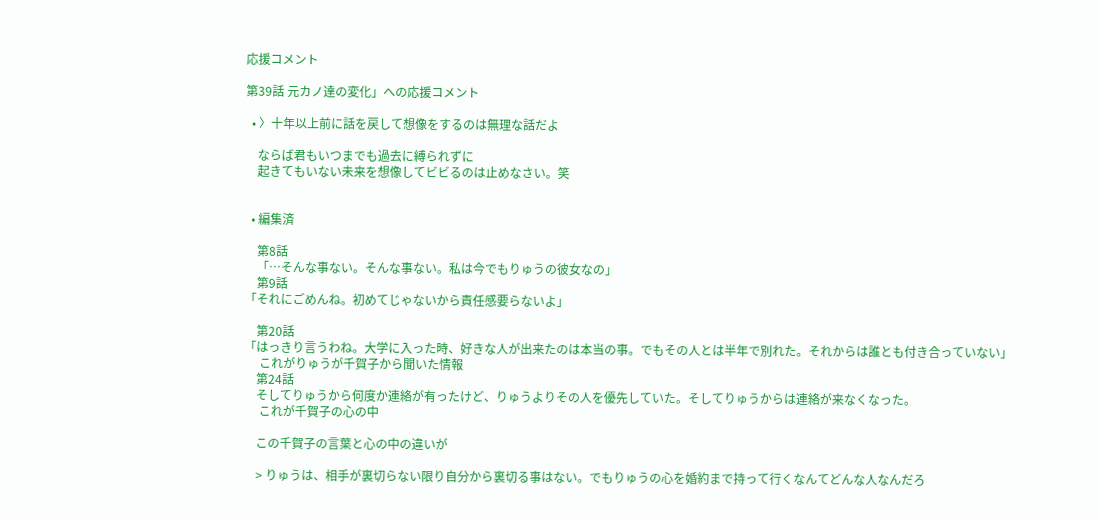応援コメント

第39話 元カノ達の変化」への応援コメント

  • 〉十年以上前に話を戻して想像をするのは無理な話だよ

    ならば君もいつまでも過去に縛られずに
    起きてもいない未来を想像してビビるのは止めなさい。笑


  • 編集済

    第8話
    「…そんな事ない。そんな事ない。私は今でもりゅうの彼女なの」
    第9話
「それにごめんね。初めてじゃないから責任感要らないよ」

    第20話
「はっきり言うわね。大学に入った時、好きな人が出来たのは本当の事。でもその人とは半年で別れた。それからは誰とも付き合っていない」
     これがりゅうが千賀子から聞いた情報
    第24話
    そしてりゅうから何度か連絡が有ったけど、りゅうよりその人を優先していた。そしてりゅうからは連絡が来なくなった。
     これが千賀子の心の中

    この千賀子の言葉と心の中の違いが

    > りゅうは、相手が裏切らない限り自分から裏切る事はない。でもりゅうの心を婚約まで持って行くなんてどんな人なんだろ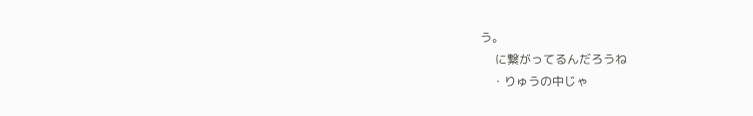う。
     に繋がってるんだろうね
    ・りゅうの中じゃ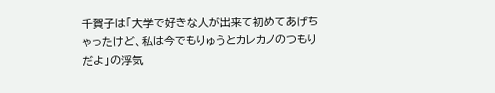千賀子は「大学で好きな人が出来て初めてあげちゃったけど、私は今でもりゅうとカレカノのつもりだよ」の浮気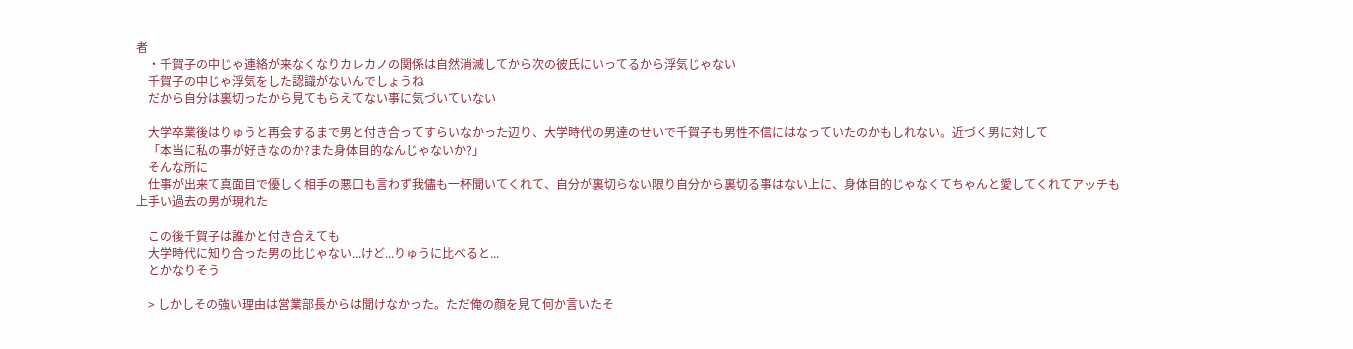者
    ・千賀子の中じゃ連絡が来なくなりカレカノの関係は自然消滅してから次の彼氏にいってるから浮気じゃない
    千賀子の中じゃ浮気をした認識がないんでしょうね
    だから自分は裏切ったから見てもらえてない事に気づいていない

    大学卒業後はりゅうと再会するまで男と付き合ってすらいなかった辺り、大学時代の男達のせいで千賀子も男性不信にはなっていたのかもしれない。近づく男に対して
    「本当に私の事が好きなのか?また身体目的なんじゃないか?」
    そんな所に
    仕事が出来て真面目で優しく相手の悪口も言わず我儘も一杯聞いてくれて、自分が裏切らない限り自分から裏切る事はない上に、身体目的じゃなくてちゃんと愛してくれてアッチも上手い過去の男が現れた

    この後千賀子は誰かと付き合えても
    大学時代に知り合った男の比じゃない...けど...りゅうに比べると...
    とかなりそう

    > しかしその強い理由は営業部長からは聞けなかった。ただ俺の顔を見て何か言いたそ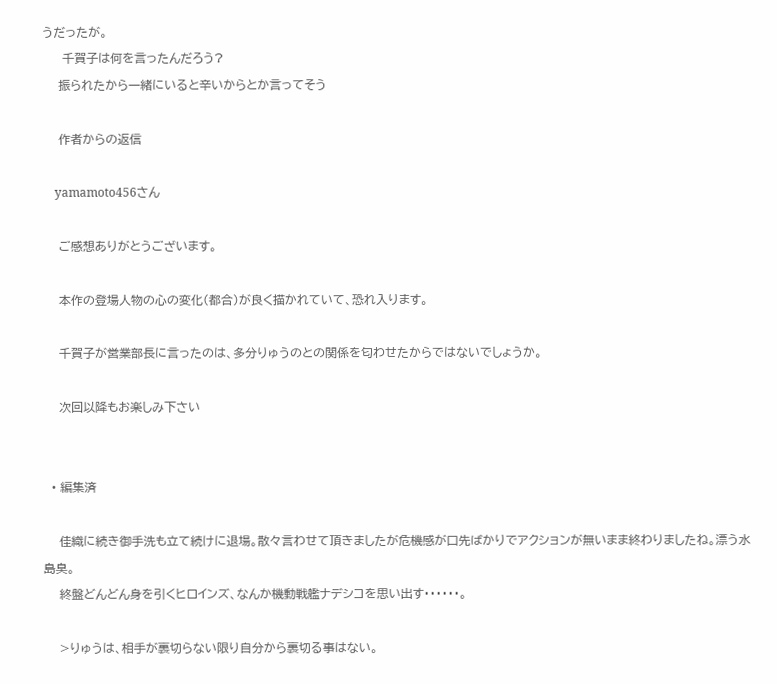うだったが。
     千賀子は何を言ったんだろう?
    振られたから一緒にいると辛いからとか言ってそう

    作者からの返信

    yamamoto456さん

    ご感想ありがとうございます。

    本作の登場人物の心の変化(都合)が良く描かれていて、恐れ入ります。

    千賀子が営業部長に言ったのは、多分りゅうのとの関係を匂わせたからではないでしょうか。

    次回以降もお楽しみ下さい


  • 編集済

    佳織に続き御手洗も立て続けに退場。散々言わせて頂きましたが危機感が口先ばかりでアクションが無いまま終わりましたね。漂う水島臭。
    終盤どんどん身を引くヒロインズ、なんか機動戦艦ナデシコを思い出す・・・・・・。

    >りゅうは、相手が裏切らない限り自分から裏切る事はない。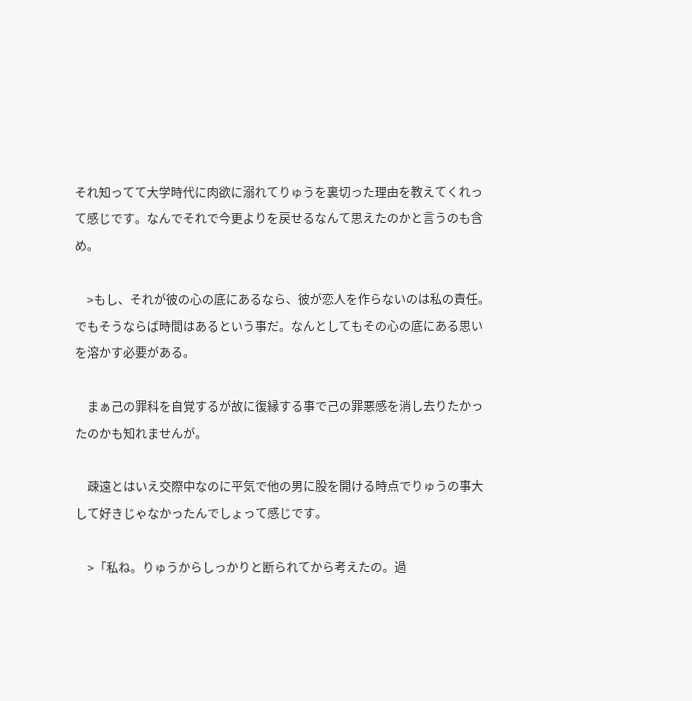それ知ってて大学時代に肉欲に溺れてりゅうを裏切った理由を教えてくれって感じです。なんでそれで今更よりを戻せるなんて思えたのかと言うのも含め。

    >もし、それが彼の心の底にあるなら、彼が恋人を作らないのは私の責任。でもそうならば時間はあるという事だ。なんとしてもその心の底にある思いを溶かす必要がある。

    まぁ己の罪科を自覚するが故に復縁する事で己の罪悪感を消し去りたかったのかも知れませんが。

    疎遠とはいえ交際中なのに平気で他の男に股を開ける時点でりゅうの事大して好きじゃなかったんでしょって感じです。

    >「私ね。りゅうからしっかりと断られてから考えたの。過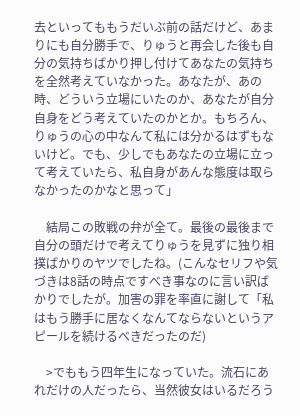去といってももうだいぶ前の話だけど、あまりにも自分勝手で、りゅうと再会した後も自分の気持ちばかり押し付けてあなたの気持ちを全然考えていなかった。あなたが、あの時、どういう立場にいたのか、あなたが自分自身をどう考えていたのかとか。もちろん、りゅうの心の中なんて私には分かるはずもないけど。でも、少しでもあなたの立場に立って考えていたら、私自身があんな態度は取らなかったのかなと思って」

    結局この敗戦の弁が全て。最後の最後まで自分の頭だけで考えてりゅうを見ずに独り相撲ばかりのヤツでしたね。(こんなセリフや気づきは8話の時点ですべき事なのに言い訳ばかりでしたが。加害の罪を率直に謝して「私はもう勝手に居なくなんてならないというアピールを続けるべきだったのだ)

    >でももう四年生になっていた。流石にあれだけの人だったら、当然彼女はいるだろう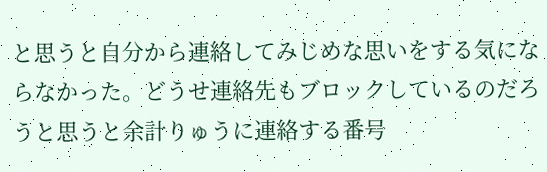と思うと自分から連絡してみじめな思いをする気にならなかった。どうせ連絡先もブロックしているのだろうと思うと余計りゅうに連絡する番号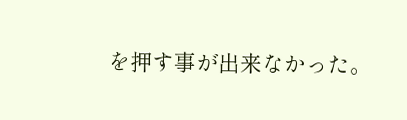を押す事が出来なかった。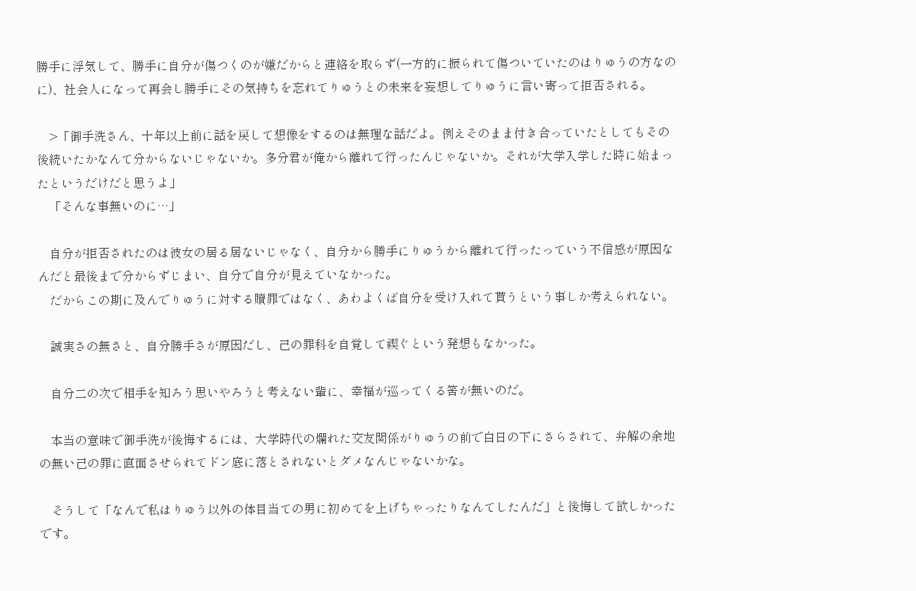勝手に浮気して、勝手に自分が傷つくのが嫌だからと連絡を取らず(一方的に振られて傷ついていたのはりゅうの方なのに)、社会人になって再会し勝手にその気持ちを忘れてりゅうとの未来を妄想してりゅうに言い寄って拒否される。

    >「御手洗さん、十年以上前に話を戻して想像をするのは無理な話だよ。例えそのまま付き合っていたとしてもその後続いたかなんて分からないじゃないか。多分君が俺から離れて行ったんじゃないか。それが大学入学した時に始まったというだけだと思うよ」
    「そんな事無いのに…」

    自分が拒否されたのは彼女の居る居ないじゃなく、自分から勝手にりゅうから離れて行ったっていう不信感が原因なんだと最後まで分からずじまい、自分で自分が見えていなかった。
    だからこの期に及んでりゅうに対する贖罪ではなく、あわよくば自分を受け入れて貰うという事しか考えられない。

    誠実さの無さと、自分勝手さが原因だし、己の罪科を自覚して禊ぐという発想もなかった。

    自分二の次で相手を知ろう思いやろうと考えない輩に、幸福が巡ってくる筈が無いのだ。

    本当の意味で御手洗が後悔するには、大学時代の爛れた交友関係がりゅうの前で白日の下にさらされて、弁解の余地の無い己の罪に直面させられてドン底に落とされないとダメなんじゃないかな。

    そうして「なんで私はりゅう以外の体目当ての男に初めてを上げちゃったりなんてしたんだ」と後悔して欲しかったです。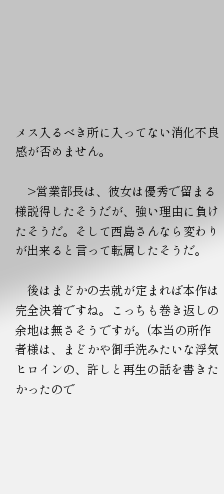メス入るべき所に入ってない消化不良感が否めません。

    >営業部長は、彼女は優秀で留まる様説得したそうだが、強い理由に負けたそうだ。そして西島さんなら変わりが出来ると言って転属したそうだ。

    後はまどかの去就が定まれば本作は完全決着ですね。こっちも巻き返しの余地は無さそうですが。(本当の所作者様は、まどかや御手洗みたいな浮気ヒロインの、許しと再生の話を書きたかったので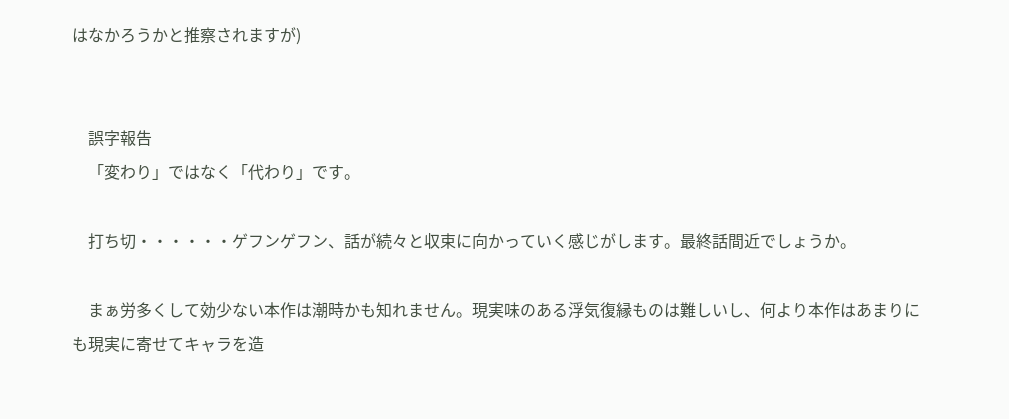はなかろうかと推察されますが)


    誤字報告
    「変わり」ではなく「代わり」です。

    打ち切・・・・・・ゲフンゲフン、話が続々と収束に向かっていく感じがします。最終話間近でしょうか。

    まぁ労多くして効少ない本作は潮時かも知れません。現実味のある浮気復縁ものは難しいし、何より本作はあまりにも現実に寄せてキャラを造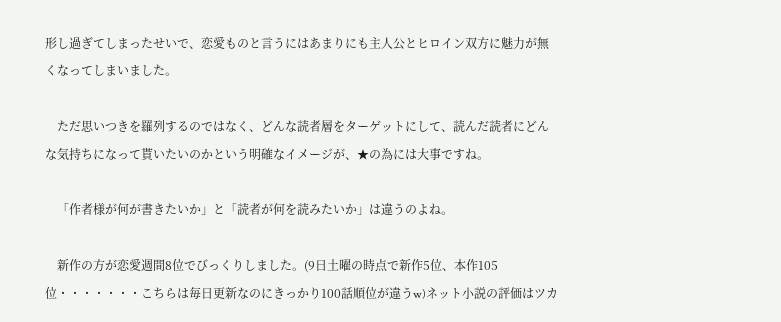形し過ぎてしまったせいで、恋愛ものと言うにはあまりにも主人公とヒロイン双方に魅力が無くなってしまいました。

    ただ思いつきを羅列するのではなく、どんな読者層をターゲットにして、読んだ読者にどんな気持ちになって貰いたいのかという明確なイメージが、★の為には大事ですね。

    「作者様が何が書きたいか」と「読者が何を読みたいか」は違うのよね。

    新作の方が恋愛週間8位でびっくりしました。(9日土曜の時点で新作5位、本作105位・・・・・・・こちらは毎日更新なのにきっかり100話順位が違うw)ネット小説の評価はツカ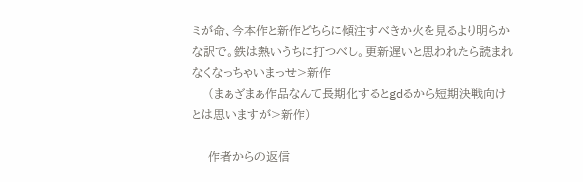ミが命、今本作と新作どちらに傾注すべきか火を見るより明らかな訳で。鉄は熱いうちに打つべし。更新遅いと思われたら読まれなくなっちゃいまっせ>新作
    (まぁざまぁ作品なんて長期化するとgdるから短期決戦向けとは思いますが>新作)

    作者からの返信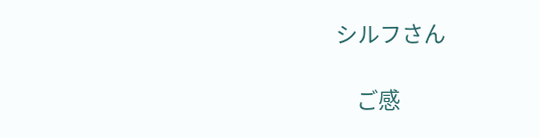シルフさん

    ご感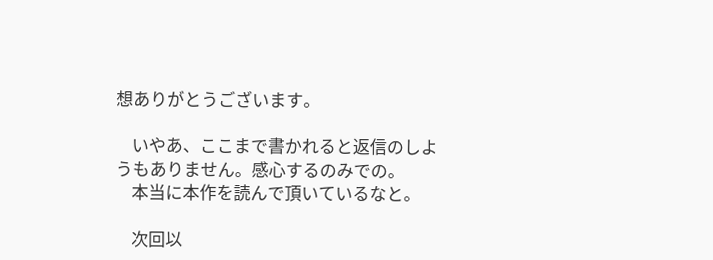想ありがとうございます。

    いやあ、ここまで書かれると返信のしようもありません。感心するのみでの。
    本当に本作を読んで頂いているなと。

    次回以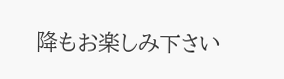降もお楽しみ下さい